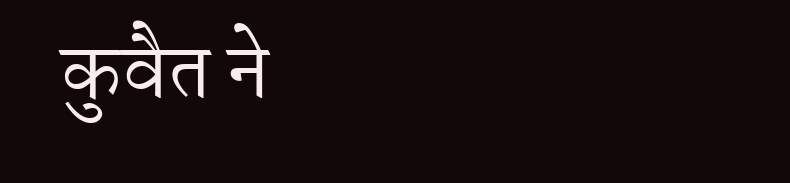कुवैत ने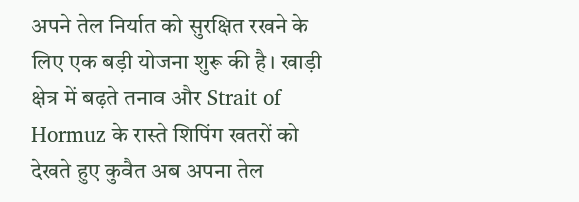अपने तेल निर्यात को सुरक्षित रखने के लिए एक बड़ी योजना शुरू की है। खाड़ी क्षेत्र में बढ़ते तनाव और Strait of Hormuz के रास्ते शिपिंग खतरों को देखते हुए कुवैत अब अपना तेल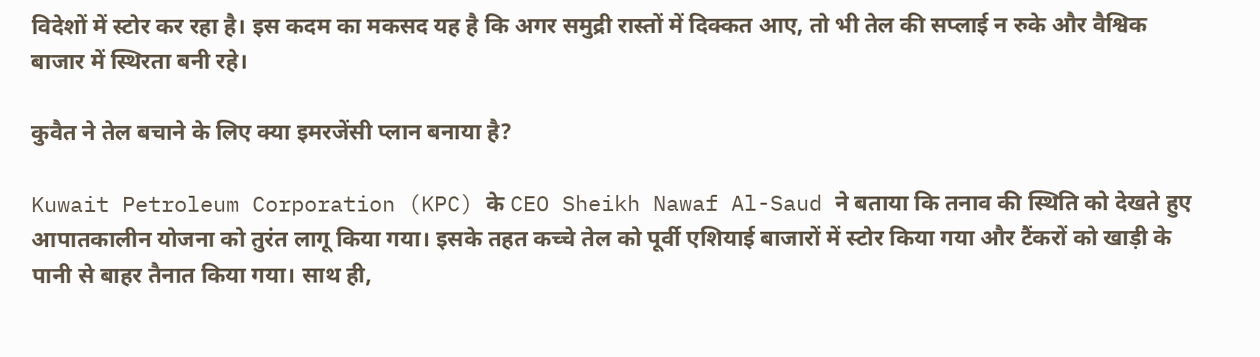विदेशों में स्टोर कर रहा है। इस कदम का मकसद यह है कि अगर समुद्री रास्तों में दिक्कत आए, तो भी तेल की सप्लाई न रुके और वैश्विक बाजार में स्थिरता बनी रहे।

कुवैत ने तेल बचाने के लिए क्या इमरजेंसी प्लान बनाया है?

Kuwait Petroleum Corporation (KPC) के CEO Sheikh Nawaf Al-Saud ने बताया कि तनाव की स्थिति को देखते हुए आपातकालीन योजना को तुरंत लागू किया गया। इसके तहत कच्चे तेल को पूर्वी एशियाई बाजारों में स्टोर किया गया और टैंकरों को खाड़ी के पानी से बाहर तैनात किया गया। साथ ही,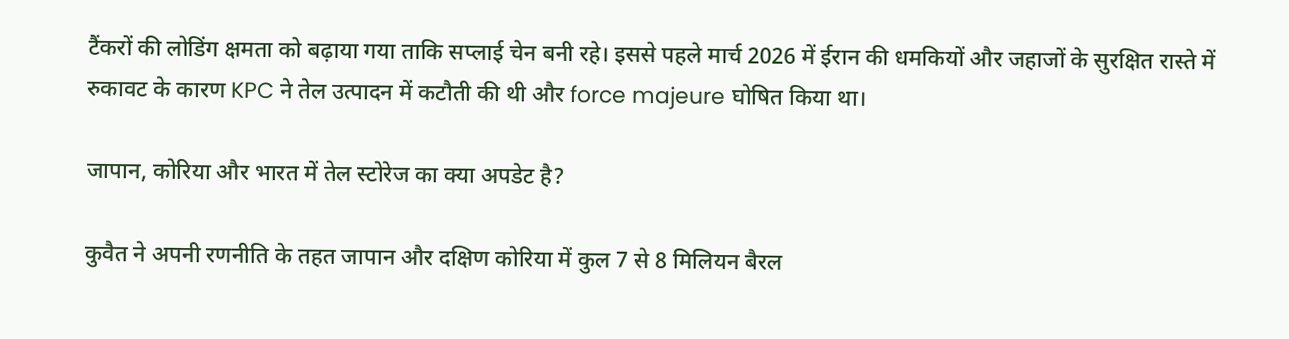टैंकरों की लोडिंग क्षमता को बढ़ाया गया ताकि सप्लाई चेन बनी रहे। इससे पहले मार्च 2026 में ईरान की धमकियों और जहाजों के सुरक्षित रास्ते में रुकावट के कारण KPC ने तेल उत्पादन में कटौती की थी और force majeure घोषित किया था।

जापान, कोरिया और भारत में तेल स्टोरेज का क्या अपडेट है?

कुवैत ने अपनी रणनीति के तहत जापान और दक्षिण कोरिया में कुल 7 से 8 मिलियन बैरल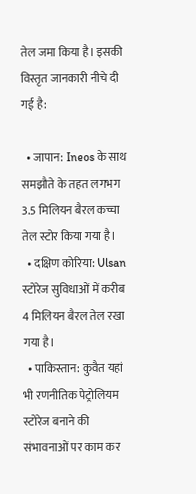तेल जमा किया है। इसकी विस्तृत जानकारी नीचे दी गई है:

  • जापान: Ineos के साथ समझौते के तहत लगभग 3.5 मिलियन बैरल कच्चा तेल स्टोर किया गया है।
  • दक्षिण कोरिया: Ulsan स्टोरेज सुविधाओं में करीब 4 मिलियन बैरल तेल रखा गया है।
  • पाकिस्तान: कुवैत यहां भी रणनीतिक पेट्रोलियम स्टोरेज बनाने की संभावनाओं पर काम कर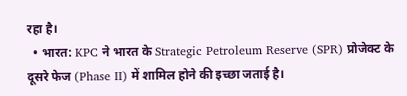रहा है।
  • भारत: KPC ने भारत के Strategic Petroleum Reserve (SPR) प्रोजेक्ट के दूसरे फेज (Phase II) में शामिल होने की इच्छा जताई है।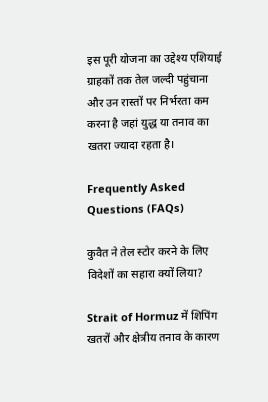इस पूरी योजना का उद्देश्य एशियाई ग्राहकों तक तेल जल्दी पहुंचाना और उन रास्तों पर निर्भरता कम करना है जहां युद्ध या तनाव का खतरा ज्यादा रहता है।

Frequently Asked Questions (FAQs)

कुवैत ने तेल स्टोर करने के लिए विदेशों का सहारा क्यों लिया?

Strait of Hormuz में शिपिंग खतरों और क्षेत्रीय तनाव के कारण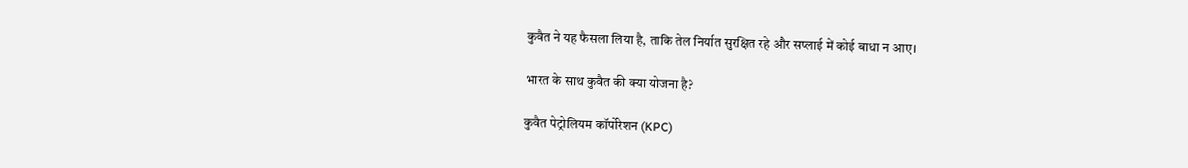कुवैत ने यह फैसला लिया है, ताकि तेल निर्यात सुरक्षित रहे और सप्लाई में कोई बाधा न आए।

भारत के साथ कुवैत की क्या योजना है?

कुवैत पेट्रोलियम कॉर्पोरेशन (KPC)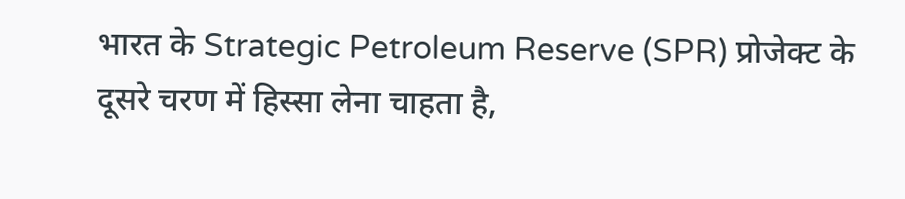भारत के Strategic Petroleum Reserve (SPR) प्रोजेक्ट के दूसरे चरण में हिस्सा लेना चाहता है,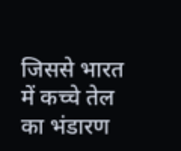जिससे भारत में कच्चे तेल का भंडारण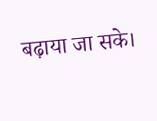बढ़ाया जा सके।